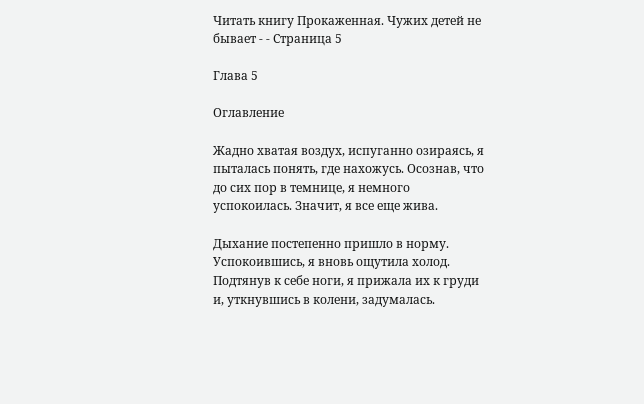Читать книгу Прокаженная. Чужих детей не бывает - - Страница 5

Глава 5

Оглавление

Жадно хватая воздух, испуганно озираясь, я пыталась понять, где нахожусь. Осознав, что до сих пор в темнице, я немного успокоилась. Значит, я все еще жива.

Дыхание постепенно пришло в норму. Успокоившись, я вновь ощутила холод. Подтянув к себе ноги, я прижала их к груди и, уткнувшись в колени, задумалась.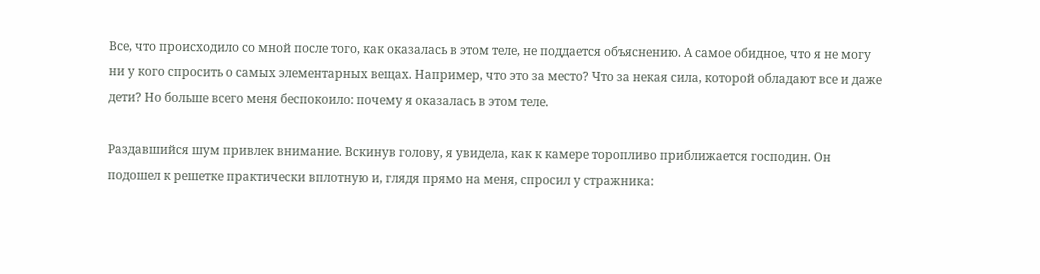Все, что происходило со мной после того, как оказалась в этом теле, не поддается объяснению. А самое обидное, что я не могу ни у кого спросить о самых элементарных вещах. Например, что это за место? Что за некая сила, которой обладают все и даже дети? Но больше всего меня беспокоило: почему я оказалась в этом теле.

Раздавшийся шум привлек внимание. Вскинув голову, я увидела, как к камере торопливо приближается господин. Он подошел к решетке практически вплотную и, глядя прямо на меня, спросил у стражника: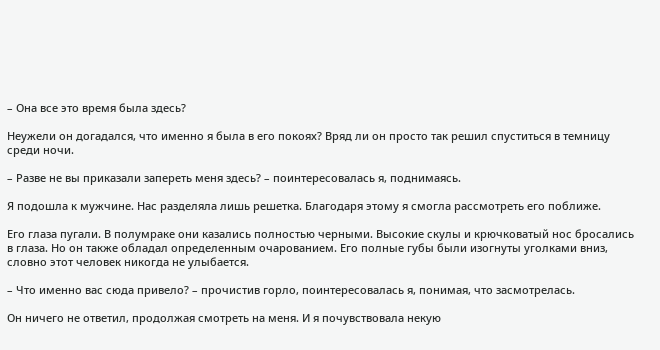– Она все это время была здесь?

Неужели он догадался, что именно я была в его покоях? Вряд ли он просто так решил спуститься в темницу среди ночи.

– Разве не вы приказали запереть меня здесь? – поинтересовалась я, поднимаясь.

Я подошла к мужчине. Нас разделяла лишь решетка. Благодаря этому я смогла рассмотреть его поближе.

Его глаза пугали. В полумраке они казались полностью черными. Высокие скулы и крючковатый нос бросались в глаза. Но он также обладал определенным очарованием. Его полные губы были изогнуты уголками вниз, словно этот человек никогда не улыбается.

– Что именно вас сюда привело? – прочистив горло, поинтересовалась я, понимая, что засмотрелась.

Он ничего не ответил, продолжая смотреть на меня. И я почувствовала некую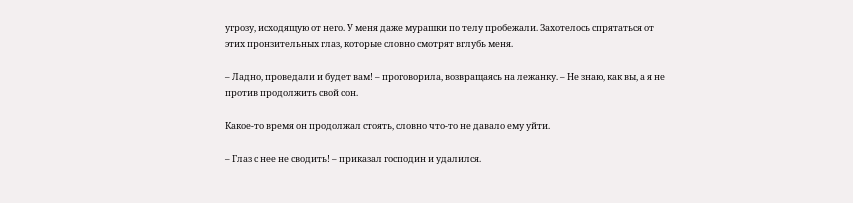угрозу, исходящую от него. У меня даже мурашки по телу пробежали. Захотелось спрятаться от этих пронзительных глаз, которые словно смотрят вглубь меня.

– Ладно, проведали и будет вам! – проговорила, возвращаясь на лежанку. – Не знаю, как вы, а я не против продолжить свой сон.

Какое-то время он продолжал стоять, словно что-то не давало ему уйти.

– Глаз с нее не сводить! – приказал господин и удалился.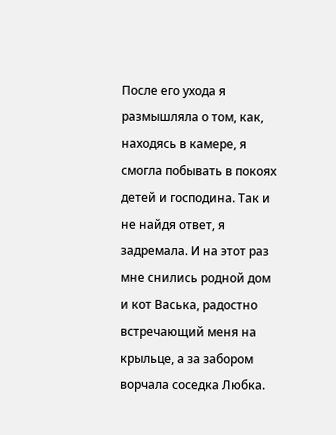После его ухода я размышляла о том, как, находясь в камере, я смогла побывать в покоях детей и господина. Так и не найдя ответ, я задремала. И на этот раз мне снились родной дом и кот Васька, радостно встречающий меня на крыльце, а за забором ворчала соседка Любка.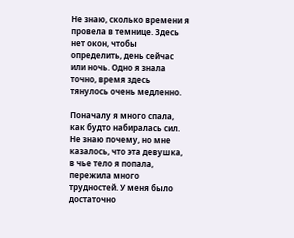Не знаю, сколько времени я провела в темнице. Здесь нет окон, чтобы определить, день сейчас или ночь. Одно я знала точно, время здесь тянулось очень медленно.

Поначалу я много спала, как будто набиралась сил. Не знаю почему, но мне казалось, что эта девушка, в чье тело я попала, пережила много трудностей. У меня было достаточно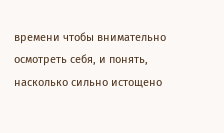времени чтобы внимательно осмотреть себя, и понять, насколько сильно истощено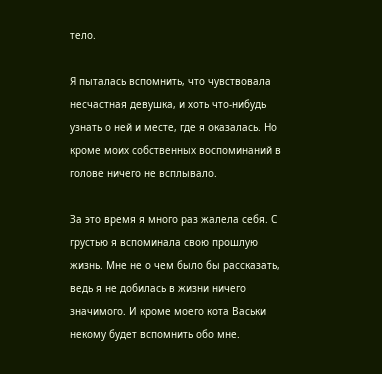тело.

Я пыталась вспомнить, что чувствовала несчастная девушка, и хоть что-нибудь узнать о ней и месте, где я оказалась. Но кроме моих собственных воспоминаний в голове ничего не всплывало.

За это время я много раз жалела себя. С грустью я вспоминала свою прошлую жизнь. Мне не о чем было бы рассказать, ведь я не добилась в жизни ничего значимого. И кроме моего кота Васьки некому будет вспомнить обо мне.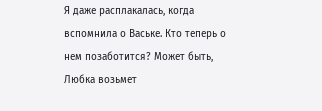Я даже расплакалась, когда вспомнила о Ваське. Кто теперь о нем позаботится? Может быть, Любка возьмет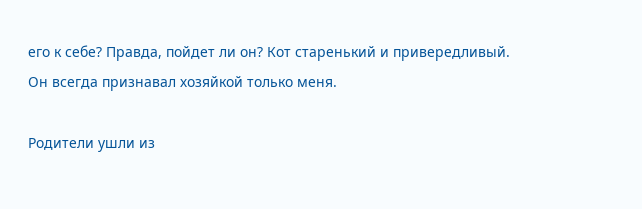его к себе? Правда, пойдет ли он? Кот старенький и привередливый. Он всегда признавал хозяйкой только меня.

Родители ушли из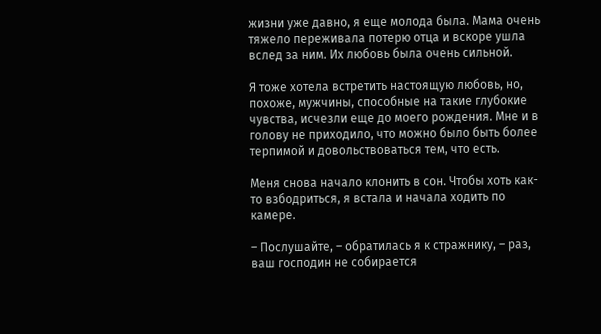жизни уже давно, я еще молода была. Мама очень тяжело переживала потерю отца и вскоре ушла вслед за ним. Их любовь была очень сильной.

Я тоже хотела встретить настоящую любовь, но, похоже, мужчины, способные на такие глубокие чувства, исчезли еще до моего рождения. Мне и в голову не приходило, что можно было быть более терпимой и довольствоваться тем, что есть.

Меня снова начало клонить в сон. Чтобы хоть как-то взбодриться, я встала и начала ходить по камере.

– Послушайте, – обратилась я к стражнику, – раз, ваш господин не собирается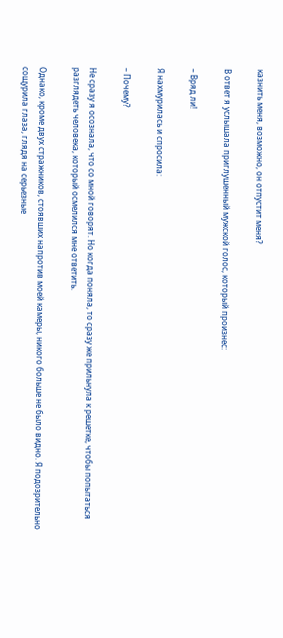казнить меня, возможно, он отпустит меня?

В ответ я услышала приглушенный мужской голос, который произнес:

– Вряд ли!

Я нахмурилась и спросила:

– Почему?

Не сразу я осознала, что со мной говорят. Но когда поняла, то сразу же прильнула к решетке, чтобы попытаться разглядеть человека, который осмелился мне ответить.

Однако, кроме двух стражников, стоявших напротив моей камеры, никого больше не было видно. Я подозрительно сощурила глаза, глядя на серьезные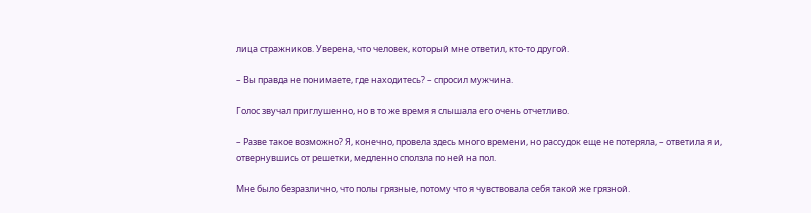лица стражников. Уверена, что человек, который мне ответил, кто-то другой.

– Вы правда не понимаете, где находитесь? – спросил мужчина.

Голос звучал приглушенно, но в то же время я слышала его очень отчетливо.

– Разве такое возможно? Я, конечно, провела здесь много времени, но рассудок еще не потеряла, – ответила я и, отвернувшись от решетки, медленно сползла по ней на пол.

Мне было безразлично, что полы грязные, потому что я чувствовала себя такой же грязной.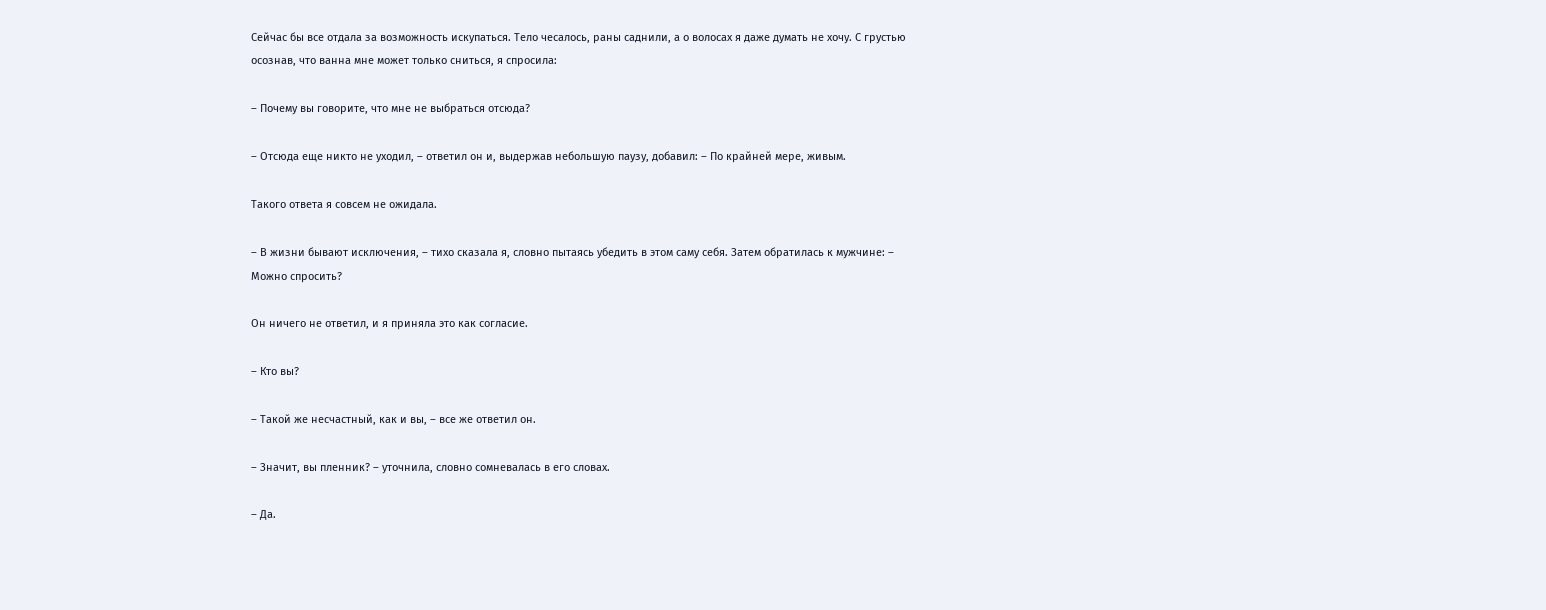Сейчас бы все отдала за возможность искупаться. Тело чесалось, раны саднили, а о волосах я даже думать не хочу. С грустью осознав, что ванна мне может только сниться, я спросила:

– Почему вы говорите, что мне не выбраться отсюда?

– Отсюда еще никто не уходил, – ответил он и, выдержав небольшую паузу, добавил: – По крайней мере, живым.

Такого ответа я совсем не ожидала.

– В жизни бывают исключения, – тихо сказала я, словно пытаясь убедить в этом саму себя. Затем обратилась к мужчине: – Можно спросить?

Он ничего не ответил, и я приняла это как согласие.

– Кто вы?

– Такой же несчастный, как и вы, – все же ответил он.

– Значит, вы пленник? – уточнила, словно сомневалась в его словах.

– Да.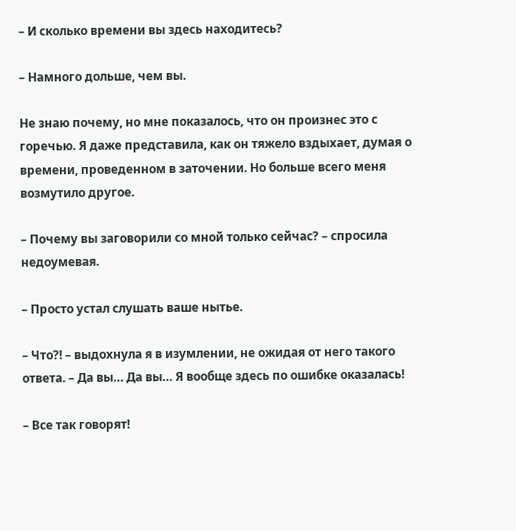– И сколько времени вы здесь находитесь?

– Намного дольше, чем вы.

Не знаю почему, но мне показалось, что он произнес это с горечью. Я даже представила, как он тяжело вздыхает, думая о времени, проведенном в заточении. Но больше всего меня возмутило другое.

– Почему вы заговорили со мной только сейчас? – спросила недоумевая.

– Просто устал слушать ваше нытье.

– Что?! – выдохнула я в изумлении, не ожидая от него такого ответа. – Да вы… Да вы… Я вообще здесь по ошибке оказалась!

– Все так говорят!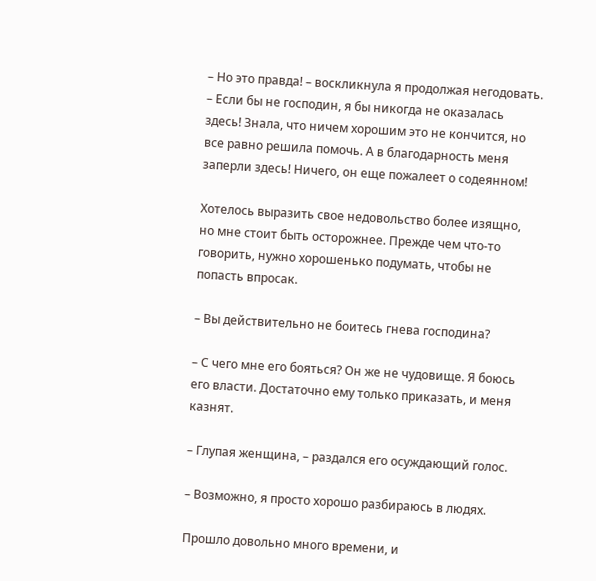– Но это правда! – воскликнула я продолжая негодовать. – Если бы не господин, я бы никогда не оказалась здесь! Знала, что ничем хорошим это не кончится, но все равно решила помочь. А в благодарность меня заперли здесь! Ничего, он еще пожалеет о содеянном!

Хотелось выразить свое недовольство более изящно, но мне стоит быть осторожнее. Прежде чем что-то говорить, нужно хорошенько подумать, чтобы не попасть впросак.

– Вы действительно не боитесь гнева господина?

– С чего мне его бояться? Он же не чудовище. Я боюсь его власти. Достаточно ему только приказать, и меня казнят.

– Глупая женщина, – раздался его осуждающий голос.

– Возможно, я просто хорошо разбираюсь в людях.

Прошло довольно много времени, и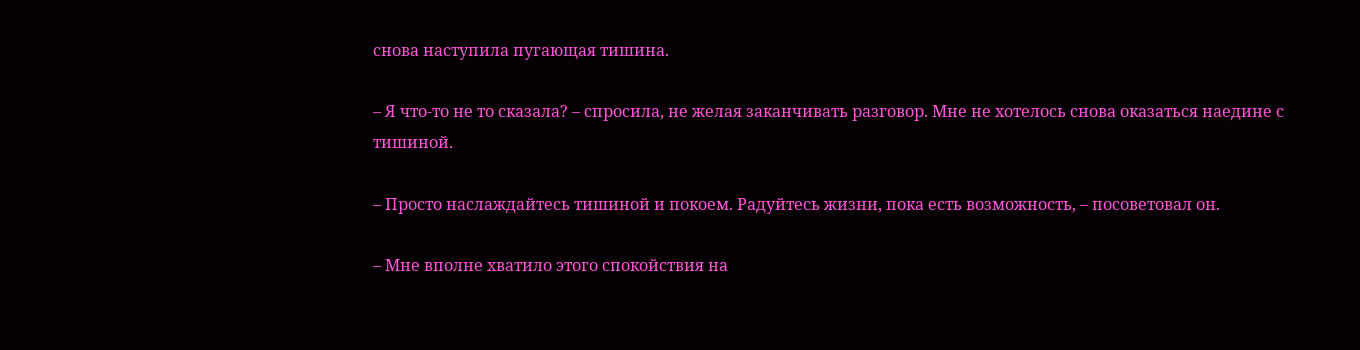снова наступила пугающая тишина.

– Я что-то не то сказала? – спросила, не желая заканчивать разговор. Мне не хотелось снова оказаться наедине с тишиной.

– Просто наслаждайтесь тишиной и покоем. Радуйтесь жизни, пока есть возможность, – посоветовал он.

– Мне вполне хватило этого спокойствия на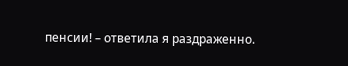пенсии! – ответила я раздраженно.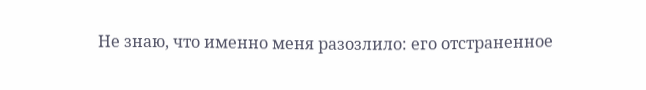Не знаю, что именно меня разозлило: его отстраненное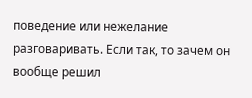поведение или нежелание разговаривать. Если так, то зачем он вообще решил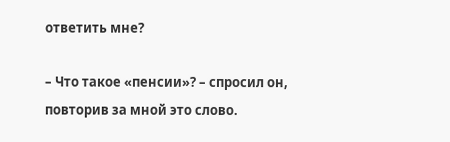ответить мне?

– Что такое «пенсии»? – спросил он, повторив за мной это слово.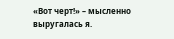«Вот черт!» – мысленно выругалась я.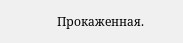Прокаженная.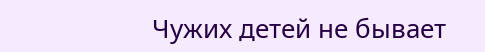Чужих детей не бывает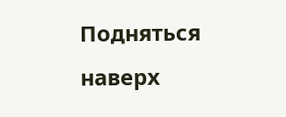Подняться наверх